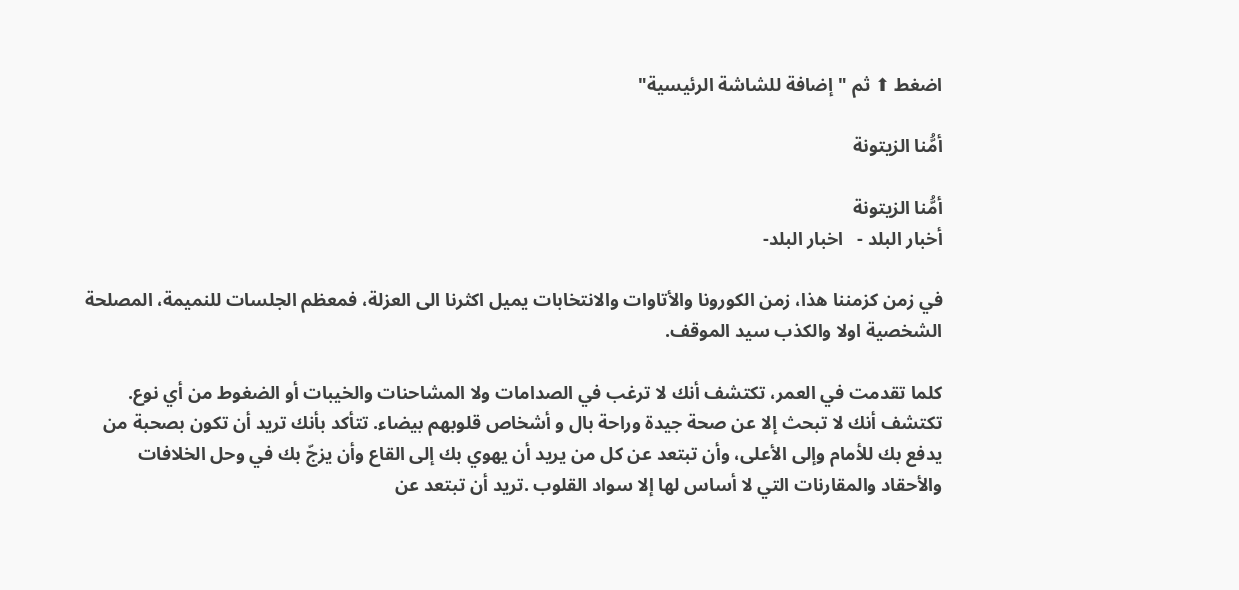اضغط ⬆ ثم "إضافة للشاشة الرئيسية"

أمُّنا الزيتونة

أمُّنا الزيتونة
أخبار البلد -   اخبار البلد-

في زمن كزمننا هذا، زمن الكورونا والأتاوات والانتخابات يميل اكثرنا الى العزلة، فمعظم الجلسات للنميمة، المصلحة الشخصية اولا والكذب سيد الموقف.

كلما تقدمت في العمر، تكتشف أنك لا ترغب في الصدامات ولا المشاحنات والخيبات أو الضغوط من أي نوع. تكتشف أنك لا تبحث إلا عن صحة جيدة وراحة بال و أشخاص قلوبهم بيضاء. تتأكد بأنك تريد أن تكون بصحبة من يدفع بك للأمام وإلى الأعلى، وأن تبتعد عن كل من يريد أن يهوي بك إلى القاع وأن يزجّ بك في وحل الخلافات والأحقاد والمقارنات التي لا أساس لها إلا سواد القلوب .تريد أن تبتعد عن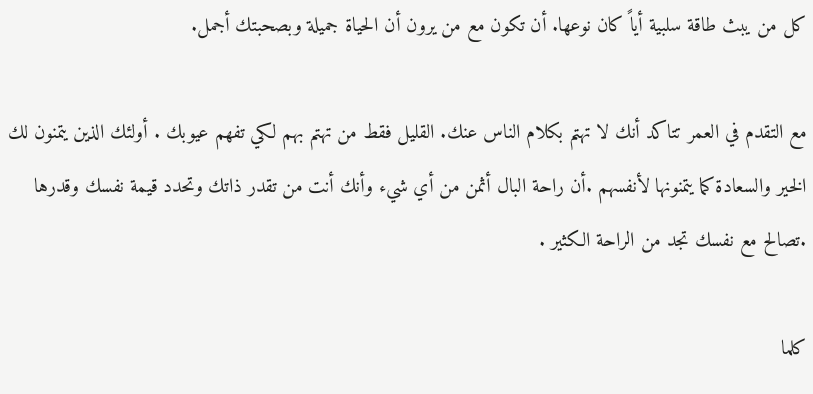كل من يبث طاقة سلبية أياً كان نوعها. أن تكون مع من يرون أن الحياة جميلة وبصحبتك أجمل.

مع التقدم في العمر تتاكد أنك لا تهتم بكلام الناس عنك. القليل فقط من تهتم بهم لكي تفهم عيوبك . أولئك الذين يتمنون لك الخير والسعادة كما يتمنونها لأنفسهم .أن راحة البال أثمن من أي شيء وأنك أنت من تقدر ذاتك وتحدد قيمة نفسك وقدرها .تصالح مع نفسك تجد من الراحة الكثير .

كلما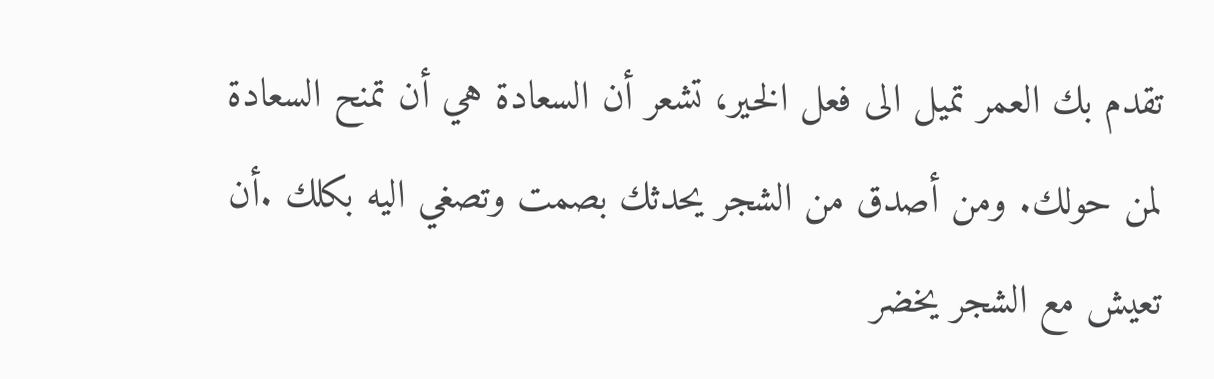تقدم بك العمر تميل الى فعل الخير، تشعر أن السعادة هي أن تمنح السعادة لمن حولك. ومن أصدق من الشجر يحدثك بصمت وتصغي اليه بكلك .أن تعيش مع الشجر يخضر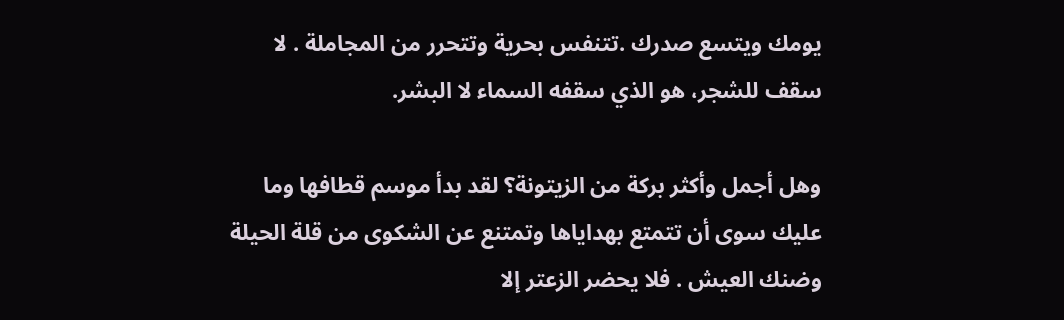يومك ويتسع صدرك .تتنفس بحرية وتتحرر من المجاملة . لا سقف للشجر، هو الذي سقفه السماء لا البشر.

وهل أجمل وأكثر بركة من الزيتونة؟ لقد بدأ موسم قطافها وما عليك سوى أن تتمتع بهداياها وتمتنع عن الشكوى من قلة الحيلة وضنك العيش . فلا يحضر الزعتر إلا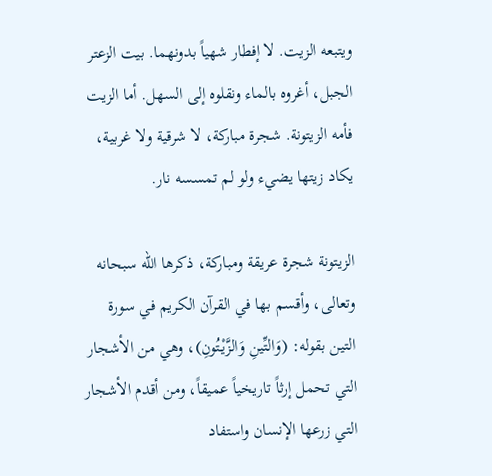ويتبعه الزيت. لا إفطار شهياً بدونهما. بيت الزعتر الجبل، أغروه بالماء ونقلوه إلى السهل. أما الزيت فأمه الزيتونة. شجرة مباركة، لا شرقية ولا غربية، يكاد زيتها يضيء ولو لم تمسسه نار.

الزيتونة شجرة عريقة ومباركة، ذكرها الله سبحانه وتعالى، وأقسم بها في القرآن الكريم في سورة التين بقوله: (وَالتِّينِ وَالزَّيْتُونِ)، وهي من الأشجار التي تحمل إرثاً تاريخياً عميقاً، ومن أقدم الأشجار التي زرعها الإنسان واستفاد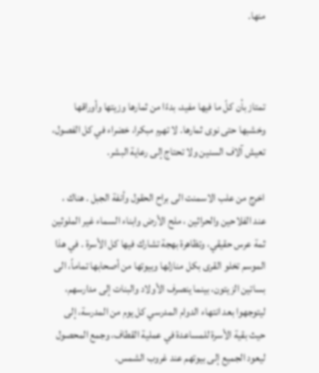منها.



تمتاز بأن كلّ ما فيها مفيد، بدءًا من ثمارها وزيتها وأوراقها وخشبها حتى نوى ثمارها. لا تهرم مبكرا، خضراء في كل الفصول، تعيش آلاف السنين ولا تحتاج إلى رعاية البشر.

اخرج من علب الاسمنت الى براح الحقول وأنفة الجبل . هناك ، عند الفلاحين والحراثين ، ملح الأرض وابناء السماء غير الملوثين ثمة عرس حقيقي، وتظاهرة بهجة تشارك فيها كل الأسرة . في هذا الموسم تخلو القرى بكل منازلها وبيوتها من أصحابها تماماً، الى بساتين الزيتون، بينما ينصرف الأولاد والبنات إلى مدارسهم، ليتوجهوا بعد انتهاء الدوام المدرسي كل يوم من المدرسة، إلى حيث بقية الأسرة للمساعدة في عملية القطاف، وجمع المحصول ليعود الجميع إلى بيوتهم عند غروب الشمس.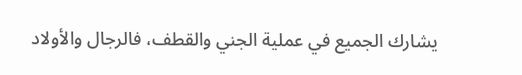يشارك الجميع في عملية الجني والقطف، فالرجال والأولاد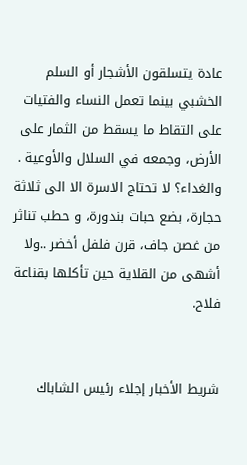عادة يتسلقون الأشجار أو السلم الخشبي بينما تعمل النساء والفتيات على التقاط ما يسقط من الثمار على الأرض، وجمعه في السلال والأوعية . والغداء؟ لا تحتاج الاسرة الا الى ثلاثة حجارة، بضع حبات بندورة، و حطب تناثر من غصن جاف، قرن فلفل أخضر ..ولا أشهى من القلاية حين تأكلها بقناعة فلاح.


شريط الأخبار إجلاء رئيس الشاباك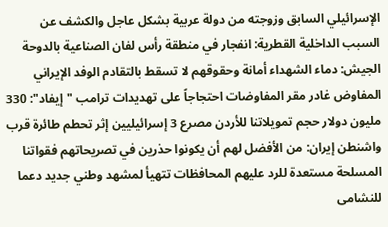الإسرائيلي السابق وزوجته من دولة عربية بشكل عاجل والكشف عن السبب الداخلية القطرية: انفجار في منطقة رأس لفان الصناعية بالدوحة الجيش: دماء الشهداء أمانة وحقوقهم لا تسقط بالتقادم الوفد الإيراني المفاوض غادر مقر المفاوضات احتجاجاً على تهديدات ترامب "إيفاد": 330 مليون دولار حجم تمويلاتنا للأردن مصرع 3 إسرائيليين إثر تحطم طائرة قرب واشنطن إيران: من الأفضل لهم أن يكونوا حذرين في تصريحاتهم فقواتنا المسلحة مستعدة للرد عليهم المحافظات تتهيأ لمشهد وطني جديد دعما للنشامى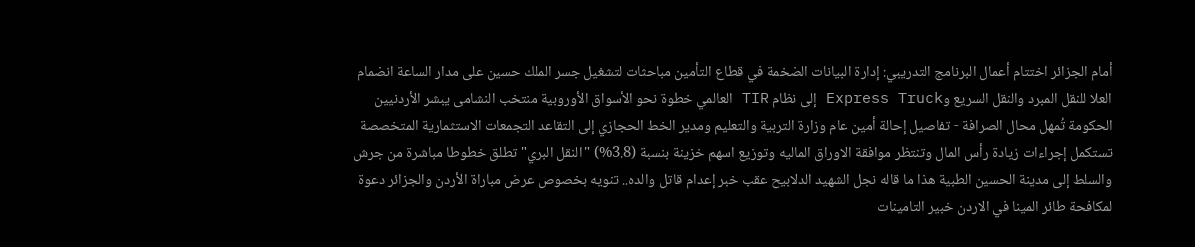أمام الجزائر اختتام أعمال البرنامج التدريبي: إدارة البيانات الضخمة في قطاع التأمين مباحثات لتشغيل جسر الملك حسين على مدار الساعة انضمام العلا للنقل المبرد والنقل السريع وExpress Truck إلى نظام TIR العالمي خطوة نحو الأسواق الأوروبية منتخب النشامى يبشر الأردنيين الحكومة تُمهل محال الصرافة - تفاصيل إحالة أمين عام وزارة التربية والتعليم ومدير الخط الحجازي إلى التقاعد التجمعات الاستثمارية المتخصصة تستكمل إجراءات زيادة رأس المال وتنتظر موافقة الاوراق الماليه وتوزيع اسهم خزينة بنسبة (3.8%) "النقل البري" تطلق خطوطا مباشرة من جرش والسلط إلى مدينة الحسين الطبية هذا ما قاله نجل الشهيد الدلابيح عقب خبر إعدام قاتل والده.. تنويه بخصوص عرض مباراة الأردن والجزائر دعوة لمكافحة طائر المينا في الاردن خبير التامينات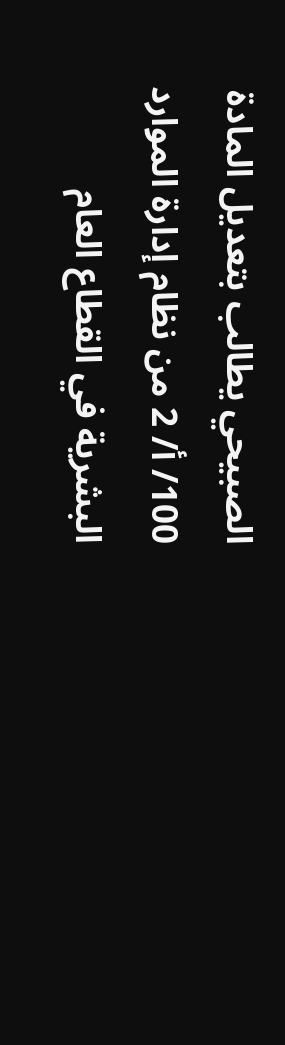الصبيحي يطالب بتعديل المادة 100/ أ/ 2 من نظام إدارة الموارد البشرية في القطاع العام